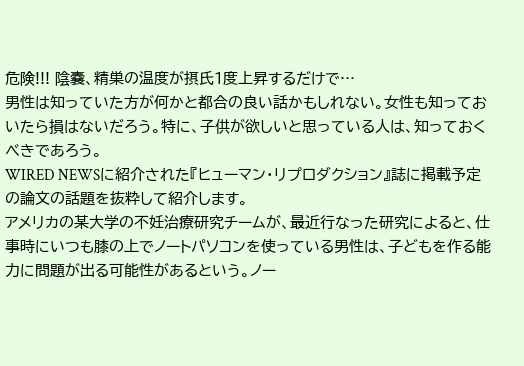危険!!! 陰嚢、精巣の温度が摂氏1度上昇するだけで…
男性は知っていた方が何かと都合の良い話かもしれない。女性も知っておいたら損はないだろう。特に、子供が欲しいと思っている人は、知っておくべきであろう。
WIRED NEWSに紹介された『ヒューマン・リプロダクション』誌に掲載予定の論文の話題を抜粋して紹介します。
アメリカの某大学の不妊治療研究チームが、最近行なった研究によると、仕事時にいつも膝の上でノートパソコンを使っている男性は、子どもを作る能力に問題が出る可能性があるという。ノー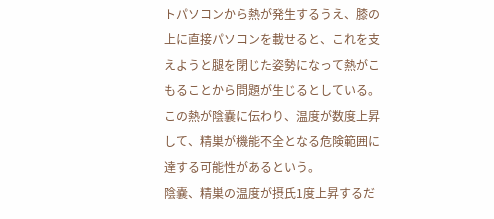トパソコンから熱が発生するうえ、膝の上に直接パソコンを載せると、これを支えようと腿を閉じた姿勢になって熱がこもることから問題が生じるとしている。この熱が陰嚢に伝わり、温度が数度上昇して、精巣が機能不全となる危険範囲に達する可能性があるという。
陰嚢、精巣の温度が摂氏1度上昇するだ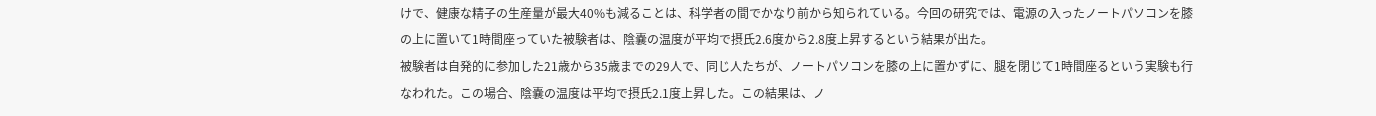けで、健康な精子の生産量が最大40%も減ることは、科学者の間でかなり前から知られている。今回の研究では、電源の入ったノートパソコンを膝の上に置いて1時間座っていた被験者は、陰嚢の温度が平均で摂氏2.6度から2.8度上昇するという結果が出た。
被験者は自発的に参加した21歳から35歳までの29人で、同じ人たちが、ノートパソコンを膝の上に置かずに、腿を閉じて1時間座るという実験も行なわれた。この場合、陰嚢の温度は平均で摂氏2.1度上昇した。この結果は、ノ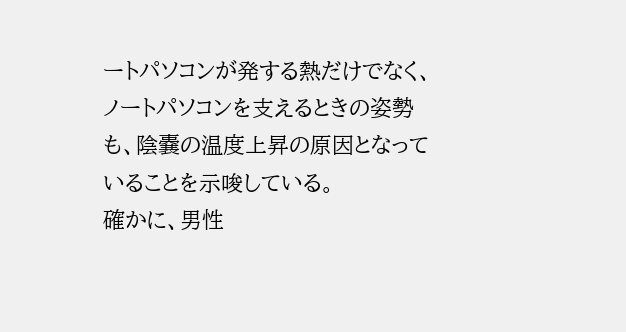ートパソコンが発する熱だけでなく、ノートパソコンを支えるときの姿勢も、陰嚢の温度上昇の原因となっていることを示唆している。
確かに、男性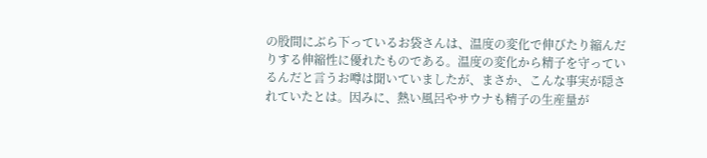の股間にぶら下っているお袋さんは、温度の変化で伸びたり縮んだりする伸縮性に優れたものである。温度の変化から精子を守っているんだと言うお噂は聞いていましたが、まさか、こんな事実が隠されていたとは。因みに、熱い風呂やサウナも精子の生産量が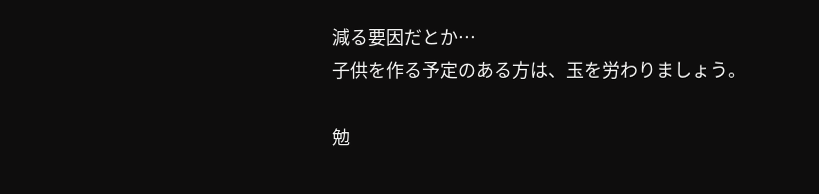減る要因だとか…
子供を作る予定のある方は、玉を労わりましょう。

勉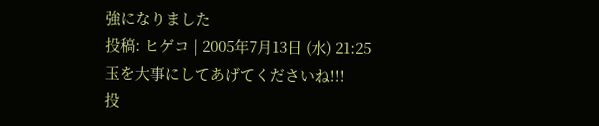強になりました
投稿: ヒゲコ | 2005年7月13日 (水) 21:25
玉を大事にしてあげてくださいね!!!
投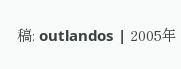稿: outlandos | 2005年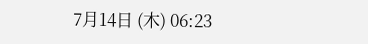7月14日 (木) 06:23